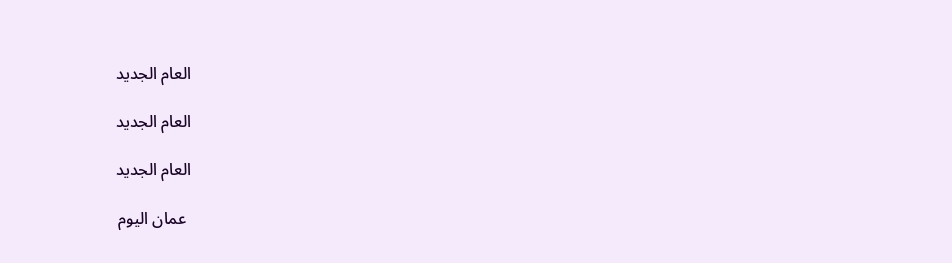العام الجديد

العام الجديد

العام الجديد

 عمان اليوم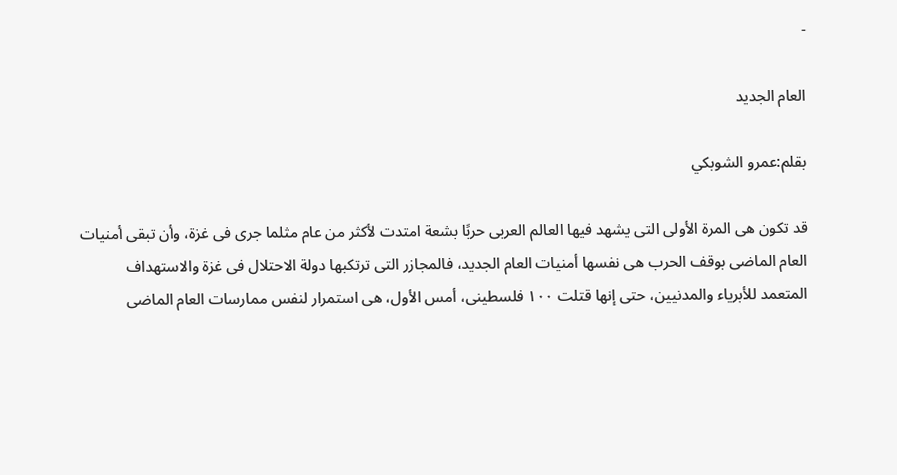-

العام الجديد

بقلم:عمرو الشوبكي

قد تكون هى المرة الأولى التى يشهد فيها العالم العربى حربًا بشعة امتدت لأكثر من عام مثلما جرى فى غزة، وأن تبقى أمنيات العام الماضى بوقف الحرب هى نفسها أمنيات العام الجديد، فالمجازر التى ترتكبها دولة الاحتلال فى غزة والاستهداف المتعمد للأبرياء والمدنيين، حتى إنها قتلت ١٠٠ فلسطينى، أمس الأول، هى استمرار لنفس ممارسات العام الماضى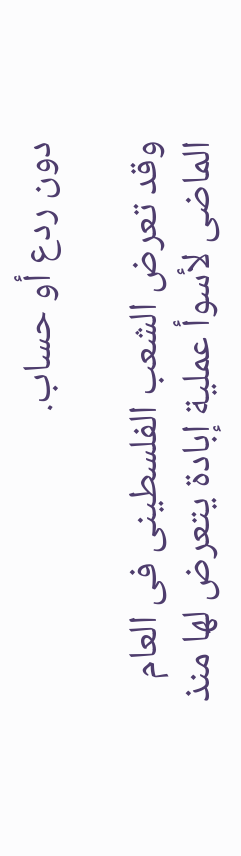دون ردع أو حساب.

وقد تعرض الشعب الفلسطينى فى العام الماضى لأسوأ عملية إبادة يتعرض لها منذ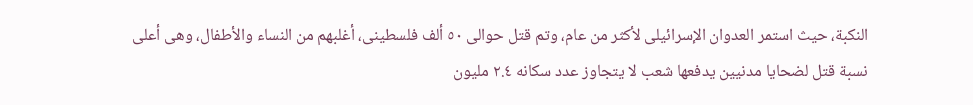النكبة، حيث استمر العدوان الإسرائيلى لأكثر من عام، وتم قتل حوالى ٥٠ ألف فلسطينى، أغلبهم من النساء والأطفال، وهى أعلى نسبة قتل لضحايا مدنيين يدفعها شعب لا يتجاوز عدد سكانه ٢.٤ مليون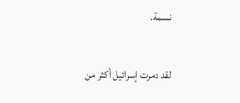نسمة.

لقد دمرت إسرائيل أكثر من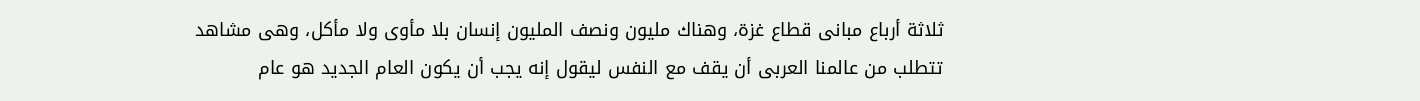ثلاثة أرباع مبانى قطاع غزة، وهناك مليون ونصف المليون إنسان بلا مأوى ولا مأكل، وهى مشاهد تتطلب من عالمنا العربى أن يقف مع النفس ليقول إنه يجب أن يكون العام الجديد هو عام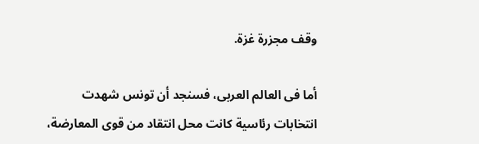وقف مجزرة غزة.

أما فى العالم العربى، فسنجد أن تونس شهدت انتخابات رئاسية كانت محل انتقاد من قوى المعارضة،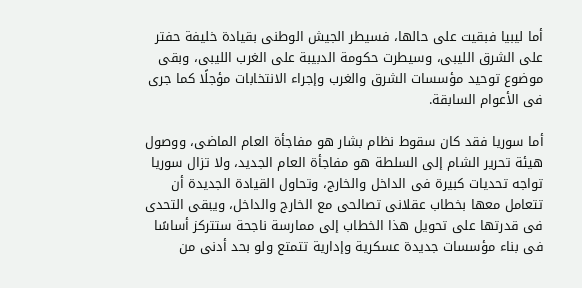أما ليبيا فبقيت على حالها، فسيطر الجيش الوطنى بقيادة خليفة حفتر على الشرق الليبى، وسيطرت حكومة الدبيبة على الغرب الليبى، وبقى موضوع توحيد مؤسسات الشرق والغرب وإجراء الانتخابات مؤجلًا كما جرى فى الأعوام السابقة.

أما سوريا فقد كان سقوط نظام بشار هو مفاجأة العام الماضى، ووصول هيئة تحرير الشام إلى السلطة هو مفاجأة العام الجديد، ولا تزال سوريا تواجه تحديات كبيرة فى الداخل والخارج، وتحاول القيادة الجديدة أن تتعامل معها بخطاب عقلانى تصالحى مع الخارج والداخل، ويبقى التحدى فى قدرتها على تحويل هذا الخطاب إلى ممارسة ناجحة ستتركز أساسًا فى بناء مؤسسات جديدة عسكرية وإدارية تتمتع ولو بحد أدنى من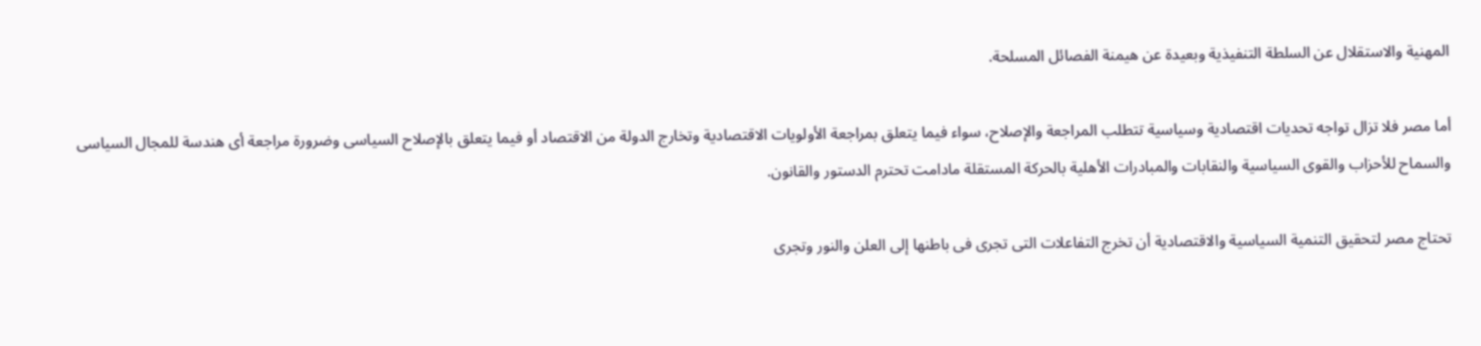المهنية والاستقلال عن السلطة التنفيذية وبعيدة عن هيمنة الفصائل المسلحة.

أما مصر فلا تزال تواجه تحديات اقتصادية وسياسية تتطلب المراجعة والإصلاح، سواء فيما يتعلق بمراجعة الأولويات الاقتصادية وتخارج الدولة من الاقتصاد أو فيما يتعلق بالإصلاح السياسى وضرورة مراجعة أى هندسة للمجال السياسى والسماح للأحزاب والقوى السياسية والنقابات والمبادرات الأهلية بالحركة المستقلة مادامت تحترم الدستور والقانون.

تحتاج مصر لتحقيق التنمية السياسية والاقتصادية أن تخرج التفاعلات التى تجرى فى باطنها إلى العلن والنور وتجرى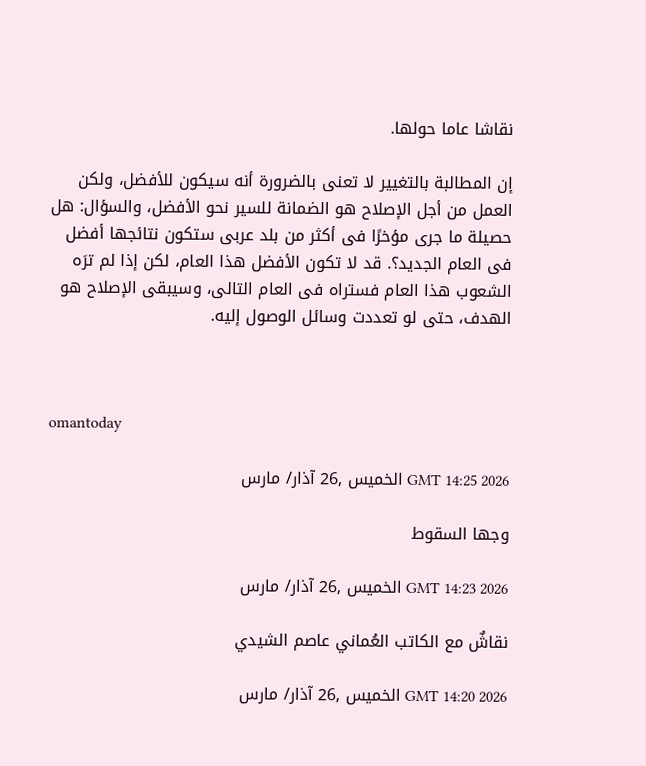نقاشا عاما حولها.

إن المطالبة بالتغيير لا تعنى بالضرورة أنه سيكون للأفضل، ولكن العمل من أجل الإصلاح هو الضمانة للسير نحو الأفضل، والسؤال: هل حصيلة ما جرى مؤخرًا فى أكثر من بلد عربى ستكون نتائجها أفضل فى العام الجديد؟. قد لا تكون الأفضل هذا العام، لكن إذا لم ترَه الشعوب هذا العام فستراه فى العام التالى، وسيبقى الإصلاح هو الهدف، حتى لو تعددت وسائل الوصول إليه.



omantoday

GMT 14:25 2026 الخميس ,26 آذار/ مارس

وجها السقوط

GMT 14:23 2026 الخميس ,26 آذار/ مارس

نقاشٌ مع الكاتب العُماني عاصم الشيدي

GMT 14:20 2026 الخميس ,26 آذار/ مارس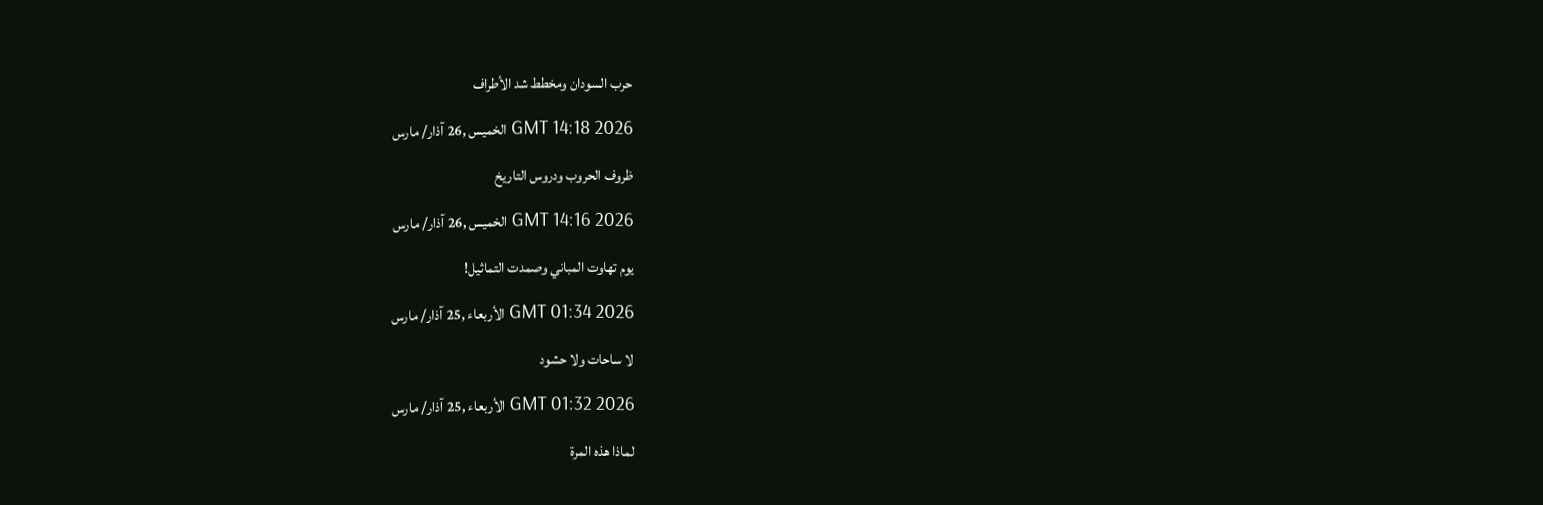حرب السودان ومخطط شد الأطراف

GMT 14:18 2026 الخميس ,26 آذار/ مارس

ظروف الحروب ودروس التاريخ

GMT 14:16 2026 الخميس ,26 آذار/ مارس

يوم تهاوت المباني وصمدت التماثيل!

GMT 01:34 2026 الأربعاء ,25 آذار/ مارس

لا ساحات ولا حشود

GMT 01:32 2026 الأربعاء ,25 آذار/ مارس

لماذا هذه المرة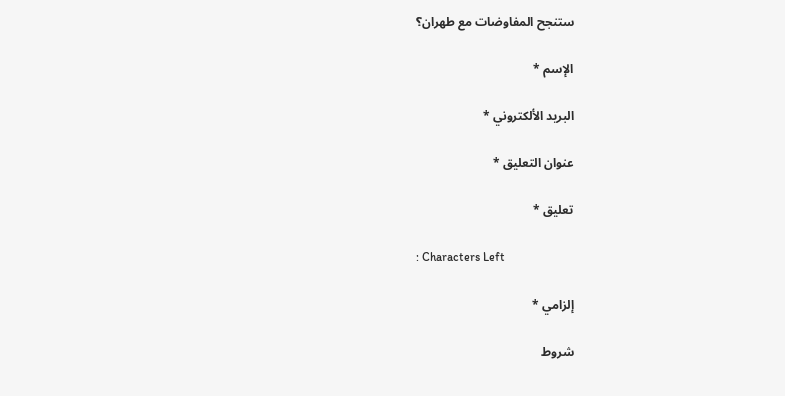ستنجح المفاوضات مع طهران؟

الإسم *

البريد الألكتروني *

عنوان التعليق *

تعليق *

: Characters Left

إلزامي *

شروط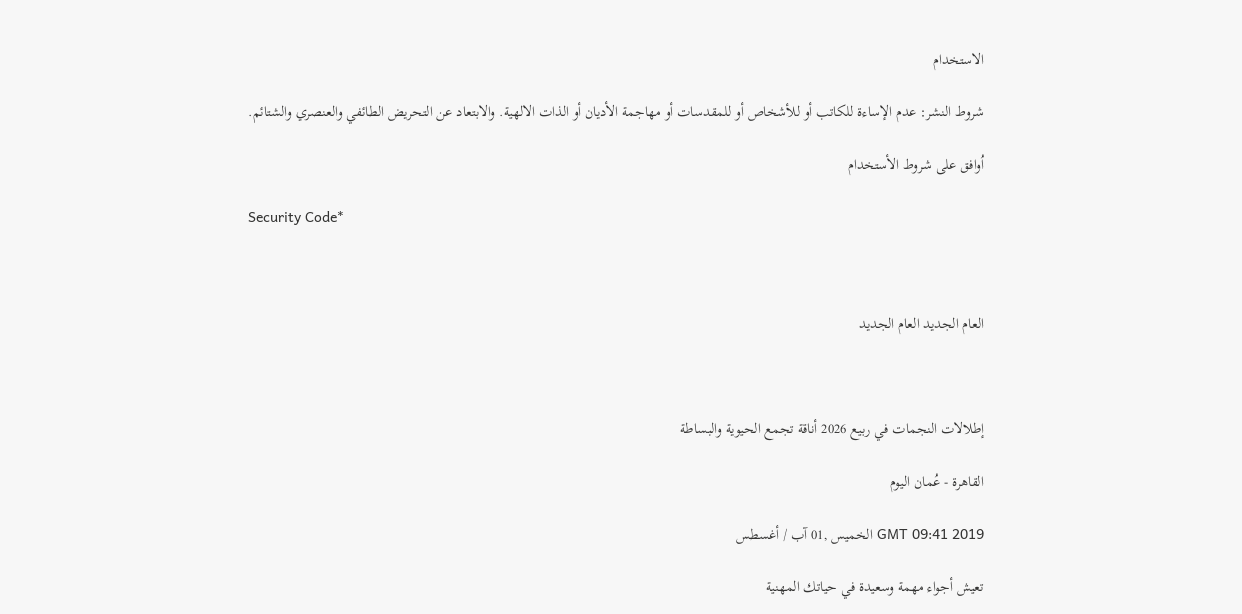الاستخدام

شروط النشر: عدم الإساءة للكاتب أو للأشخاص أو للمقدسات أو مهاجمة الأديان أو الذات الالهية. والابتعاد عن التحريض الطائفي والعنصري والشتائم.

اُوافق على شروط الأستخدام

Security Code*



العام الجديد العام الجديد



إطلالات النجمات في ربيع 2026 أناقة تجمع الحيوية والبساطة

القاهرة - عُمان اليوم

GMT 09:41 2019 الخميس ,01 آب / أغسطس

تعيش أجواء مهمة وسعيدة في حياتك المهنية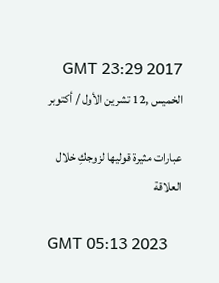GMT 23:29 2017 الخميس ,12 تشرين الأول / أكتوبر

عبارات مثيرة قوليها لزوجكِ خلال العلاقة

GMT 05:13 2023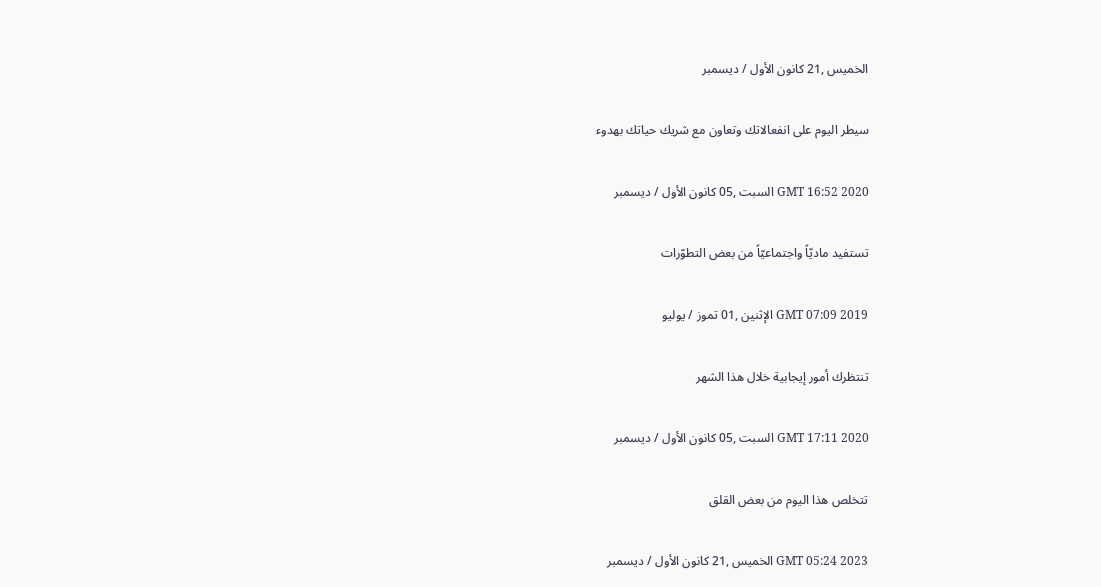الخميس ,21 كانون الأول / ديسمبر

سيطر اليوم على انفعالاتك وتعاون مع شريك حياتك بهدوء

GMT 16:52 2020 السبت ,05 كانون الأول / ديسمبر

تستفيد ماديّاً واجتماعيّاً من بعض التطوّرات

GMT 07:09 2019 الإثنين ,01 تموز / يوليو

تنتظرك أمور إيجابية خلال هذا الشهر

GMT 17:11 2020 السبت ,05 كانون الأول / ديسمبر

تتخلص هذا اليوم من بعض القلق

GMT 05:24 2023 الخميس ,21 كانون الأول / ديسمبر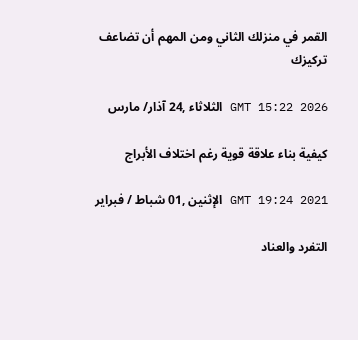القمر في منزلك الثاني ومن المهم أن تضاعف تركيزك

GMT 15:22 2026 الثلاثاء ,24 آذار/ مارس

كيفية بناء علاقة قوية رغم اختلاف الأبراج

GMT 19:24 2021 الإثنين ,01 شباط / فبراير

التفرد والعناد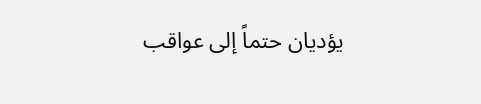يؤديان حتماً إلى عواقب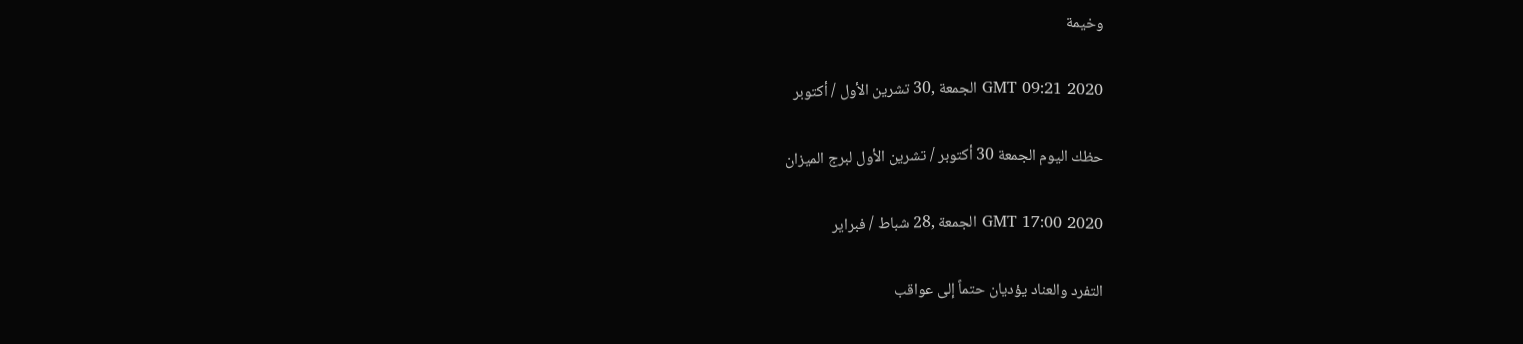وخيمة

GMT 09:21 2020 الجمعة ,30 تشرين الأول / أكتوبر

حظك اليوم الجمعة 30 أكتوبر / تشرين الأول لبرج الميزان

GMT 17:00 2020 الجمعة ,28 شباط / فبراير

التفرد والعناد يؤديان حتماً إلى عواقب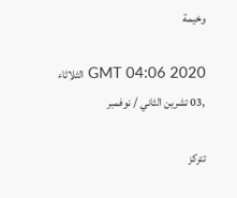وخيمة

GMT 04:06 2020 الثلاثاء ,03 تشرين الثاني / نوفمبر

تتركز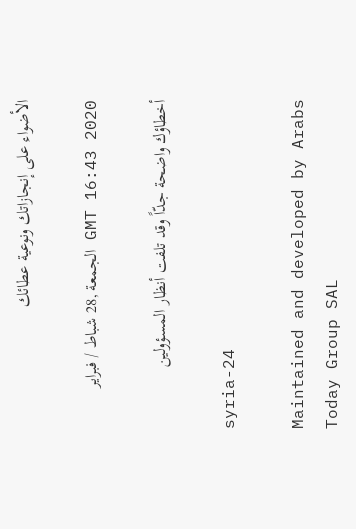الأضواء على إنجازاتك ونوعية عطائك

GMT 16:43 2020 الجمعة ,28 شباط / فبراير

أخطاؤك واضحة جدّاً وقد تلفت أنظار المسؤولين

syria-24

Maintained and developed by Arabs Today Group SAL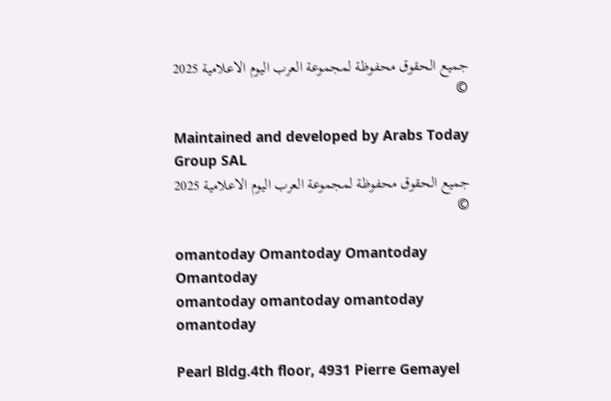جميع الحقوق محفوظة لمجموعة العرب اليوم الاعلامية 2025 ©

Maintained and developed by Arabs Today Group SAL
جميع الحقوق محفوظة لمجموعة العرب اليوم الاعلامية 2025 ©

omantoday Omantoday Omantoday Omantoday
omantoday omantoday omantoday
omantoday

Pearl Bldg.4th floor, 4931 Pierre Gemayel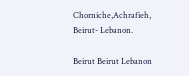Chorniche,Achrafieh, Beirut- Lebanon.

Beirut Beirut Lebanon